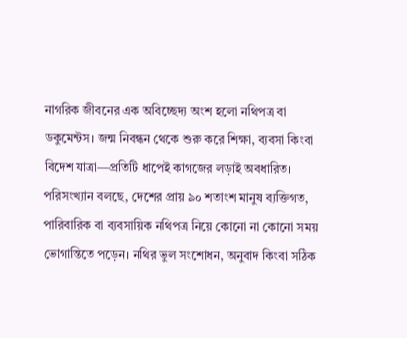নাগরিক জীবনের এক অবিচ্ছেদ্য অংশ হলো নথিপত্র বা ডকুমেন্টস। জন্ম নিবন্ধন থেকে শুরু করে শিক্ষা, ব্যবসা কিংবা বিদেশ যাত্রা—প্রতিটি ধাপেই কাগজের লড়াই অবধারিত। পরিসংখ্যান বলছে, দেশের প্রায় ৯০ শতাংশ মানুষ ব্যক্তিগত, পারিবারিক বা ব্যবসায়িক নথিপত্র নিয়ে কোনো না কোনো সময় ভোগান্তিতে পড়েন। নথির ভুল সংশোধন, অনুবাদ কিংবা সঠিক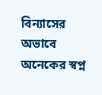বিন্যাসের অভাবে অনেকের স্বপ্ন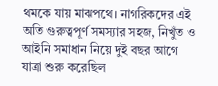থমকে যায় মাঝপথে। নাগরিকদের এই অতি গুরুত্বপূর্ণ সমস্যার সহজ, নিখুঁত ও আইনি সমাধান নিয়ে দুই বছর আগে যাত্রা শুরু করেছিল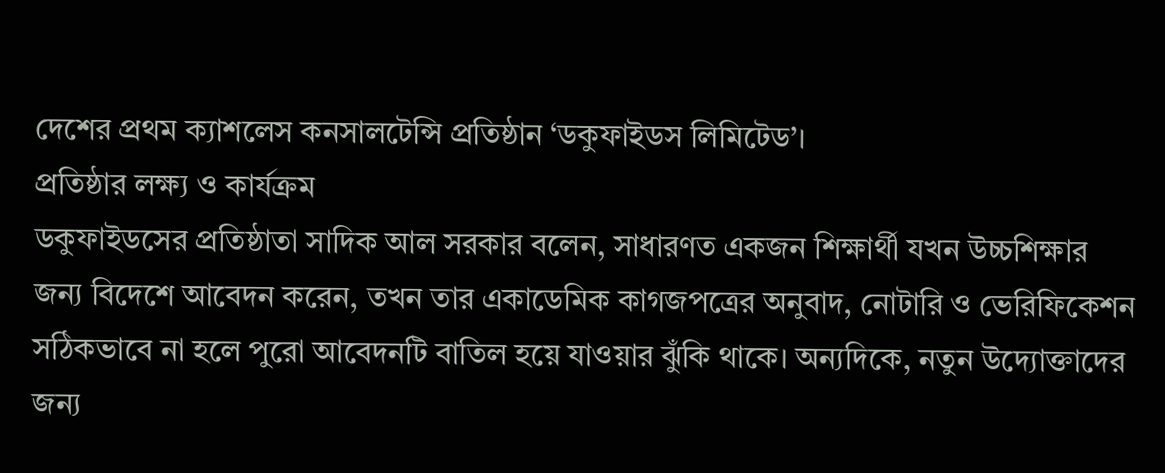দেশের প্রথম ক্যাশলেস কনসালটেন্সি প্রতিষ্ঠান ‘ডকুফাইডস লিমিটেড’।
প্রতিষ্ঠার লক্ষ্য ও কার্যক্রম
ডকুফাইডসের প্রতিষ্ঠাতা সাদিক আল সরকার বলেন, সাধারণত একজন শিক্ষার্থী যখন উচ্চশিক্ষার জন্য বিদেশে আবেদন করেন, তখন তার একাডেমিক কাগজপত্রের অনুবাদ, নোটারি ও ভেরিফিকেশন সঠিকভাবে না হলে পুরো আবেদনটি বাতিল হয়ে যাওয়ার ঝুঁকি থাকে। অন্যদিকে, নতুন উদ্যোক্তাদের জন্য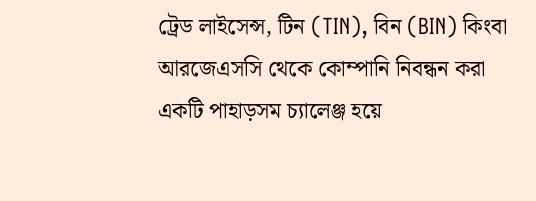ট্রেড লাইসেন্স, টিন (TIN), বিন (BIN) কিংবা আরজেএসসি থেকে কোম্পানি নিবন্ধন করা একটি পাহাড়সম চ্যালেঞ্জ হয়ে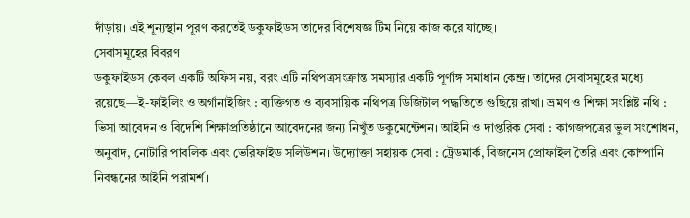দাঁড়ায়। এই শূন্যস্থান পূরণ করতেই ডকুফাইডস তাদের বিশেষজ্ঞ টিম নিয়ে কাজ করে যাচ্ছে।
সেবাসমূহের বিবরণ
ডকুফাইডস কেবল একটি অফিস নয়, বরং এটি নথিপত্রসংক্রান্ত সমস্যার একটি পূর্ণাঙ্গ সমাধান কেন্দ্র। তাদের সেবাসমূহের মধ্যে রয়েছে—ই-ফাইলিং ও অর্গানাইজিং : ব্যক্তিগত ও ব্যবসায়িক নথিপত্র ডিজিটাল পদ্ধতিতে গুছিয়ে রাখা। ভ্রমণ ও শিক্ষা সংশ্লিষ্ট নথি : ভিসা আবেদন ও বিদেশি শিক্ষাপ্রতিষ্ঠানে আবেদনের জন্য নিখুঁত ডকুমেন্টেশন। আইনি ও দাপ্তরিক সেবা : কাগজপত্রের ভুল সংশোধন, অনুবাদ, নোটারি পাবলিক এবং ভেরিফাইড সলিউশন। উদ্যোক্তা সহায়ক সেবা : ট্রেডমার্ক, বিজনেস প্রোফাইল তৈরি এবং কোম্পানি নিবন্ধনের আইনি পরামর্শ।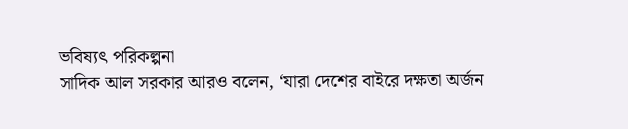ভবিষ্যৎ পরিকল্পনা
সাদিক আল সরকার আরও বলেন, ‘যারা দেশের বাইরে দক্ষতা অর্জন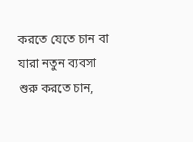করতে যেতে চান বা যারা নতুন ব্যবসা শুরু করতে চান,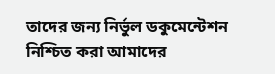তাদের জন্য নির্ভুল ডকুমেন্টেশন নিশ্চিত করা আমাদের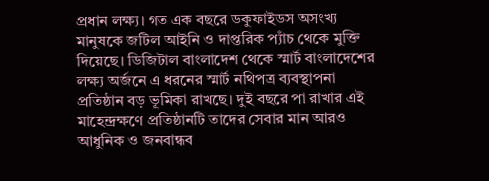প্রধান লক্ষ্য। গত এক বছরে ডকুফাইডস অসংখ্য মানুষকে জটিল আইনি ও দাপ্তরিক প্যাঁচ থেকে মুক্তি দিয়েছে। ডিজিটাল বাংলাদেশ থেকে স্মার্ট বাংলাদেশের লক্ষ্য অর্জনে এ ধরনের স্মার্ট নথিপত্র ব্যবস্থাপনা প্রতিষ্ঠান বড় ভূমিকা রাখছে। দুই বছরে পা রাখার এই মাহেন্দ্রক্ষণে প্রতিষ্ঠানটি তাদের সেবার মান আরও আধুনিক ও জনবান্ধব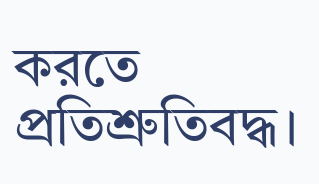করতে প্রতিশ্রুতিবদ্ধ।